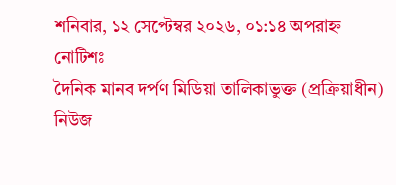শনিবার, ১২ সেপ্টেম্বর ২০২৬, ০১:১৪ অপরাহ্ন
নোটিশঃ
দৈনিক মানব দর্পণ মিডিয়া তালিকাভুক্ত (প্রক্রিয়াধীন) নিউজ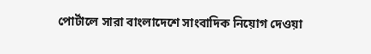পোর্টালে সারা বাংলাদেশে সাংবাদিক নিয়োগ দেওয়া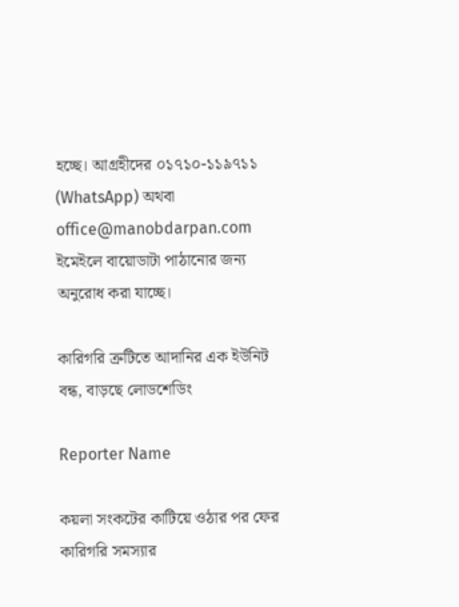হচ্ছে। আগ্রহীদের ০১৭১০-১১৯৭১১ (WhatsApp) অথবা office@manobdarpan.com ইমেইলে বায়োডাটা পাঠানোর জন্য অনুরোধ করা যাচ্ছে।

কারিগরি ত্রুটিতে আদানির এক ইউনিট বন্ধ, বাড়ছে লোডশেডিং

Reporter Name

কয়লা সংকটের কাটিয়ে ওঠার পর ফের কারিগরি সমস্যার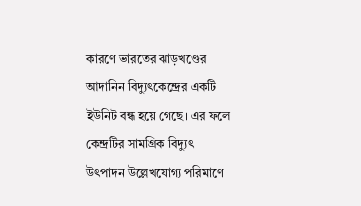কারণে ভারতের ঝাড়খণ্ডের আদানিন বিদ্যুৎকেন্দ্রের একটি ইউনিট বন্ধ হয়ে গেছে। এর ফলে কেন্দ্রটির সামগ্রিক বিদ্যুৎ উৎপাদন উল্লেখযোগ্য পরিমাণে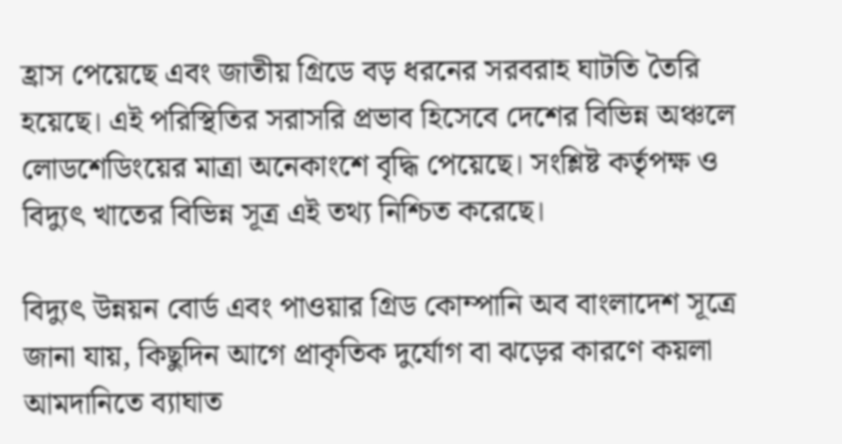হ্রাস পেয়েছে এবং জাতীয় গ্রিডে বড় ধরনের সরবরাহ ঘাটতি তৈরি হয়েছে। এই পরিস্থিতির সরাসরি প্রভাব হিসেবে দেশের বিভিন্ন অঞ্চলে লোডশেডিংয়ের মাত্রা অনেকাংশে বৃদ্ধি পেয়েছে। সংশ্লিষ্ট কর্তৃপক্ষ ও বিদ্যুৎ খাতের বিভিন্ন সূত্র এই তথ্য নিশ্চিত করেছে।

বিদ্যুৎ উন্নয়ন বোর্ড এবং পাওয়ার গ্রিড কোম্পানি অব বাংলাদেশ সূত্রে জানা যায়, কিছুদিন আগে প্রাকৃতিক দুর্যোগ বা ঝড়ের কারণে কয়লা আমদানিতে ব্যাঘাত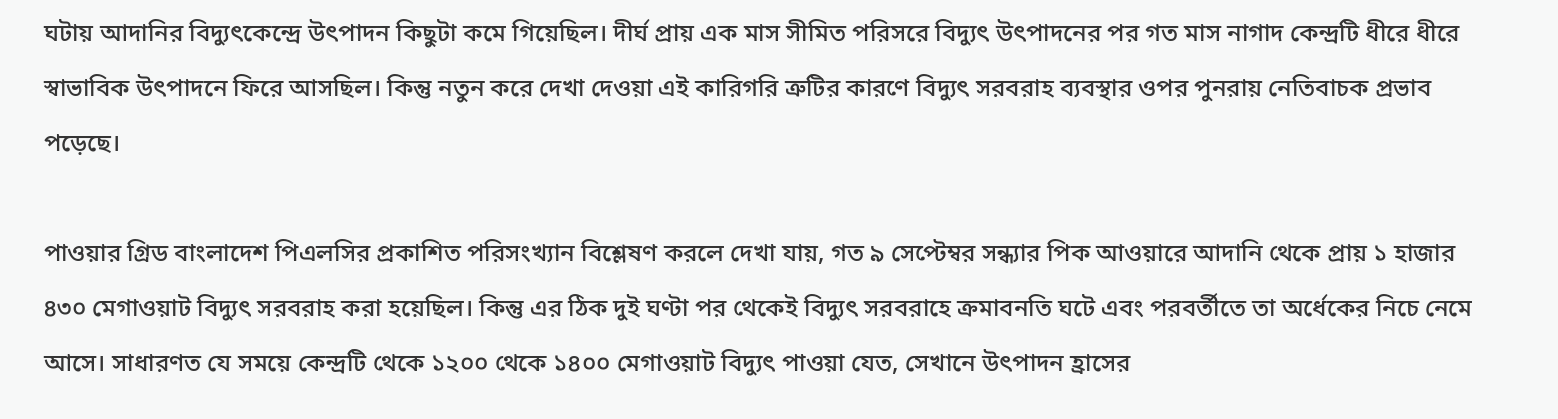ঘটায় আদানির বিদ্যুৎকেন্দ্রে উৎপাদন কিছুটা কমে গিয়েছিল। দীর্ঘ প্রায় এক মাস সীমিত পরিসরে বিদ্যুৎ উৎপাদনের পর গত মাস নাগাদ কেন্দ্রটি ধীরে ধীরে স্বাভাবিক উৎপাদনে ফিরে আসছিল। কিন্তু নতুন করে দেখা দেওয়া এই কারিগরি ত্রুটির কারণে বিদ্যুৎ সরবরাহ ব্যবস্থার ওপর পুনরায় নেতিবাচক প্রভাব পড়েছে।

পাওয়ার গ্রিড বাংলাদেশ পিএলসির প্রকাশিত পরিসংখ্যান বিশ্লেষণ করলে দেখা যায়, গত ৯ সেপ্টেম্বর সন্ধ্যার পিক আওয়ারে আদানি থেকে প্রায় ১ হাজার ৪৩০ মেগাওয়াট বিদ্যুৎ সরবরাহ করা হয়েছিল। কিন্তু এর ঠিক দুই ঘণ্টা পর থেকেই বিদ্যুৎ সরবরাহে ক্রমাবনতি ঘটে এবং পরবর্তীতে তা অর্ধেকের নিচে নেমে আসে। সাধারণত যে সময়ে কেন্দ্রটি থেকে ১২০০ থেকে ১৪০০ মেগাওয়াট বিদ্যুৎ পাওয়া যেত, সেখানে উৎপাদন হ্রাসের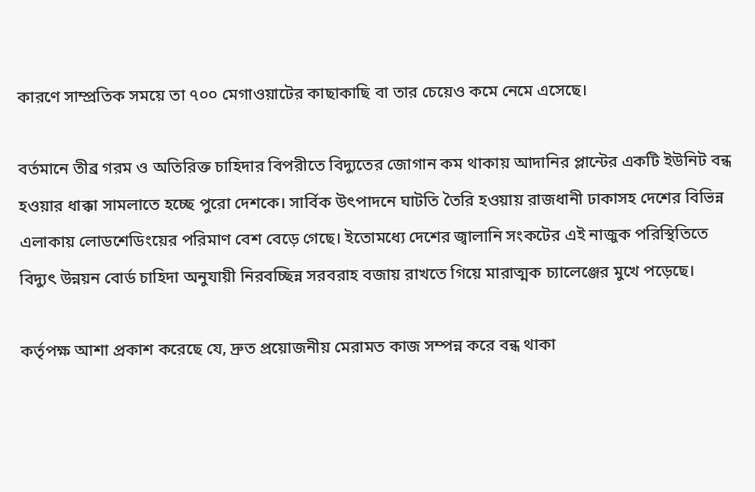কারণে সাম্প্রতিক সময়ে তা ৭০০ মেগাওয়াটের কাছাকাছি বা তার চেয়েও কমে নেমে এসেছে।

বর্তমানে তীব্র গরম ও অতিরিক্ত চাহিদার বিপরীতে বিদ্যুতের জোগান কম থাকায় আদানির প্লান্টের একটি ইউনিট বন্ধ হওয়ার ধাক্কা সামলাতে হচ্ছে পুরো দেশকে। সার্বিক উৎপাদনে ঘাটতি তৈরি হওয়ায় রাজধানী ঢাকাসহ দেশের বিভিন্ন এলাকায় লোডশেডিংয়ের পরিমাণ বেশ বেড়ে গেছে। ইতোমধ্যে দেশের জ্বালানি সংকটের এই নাজুক পরিস্থিতিতে বিদ্যুৎ উন্নয়ন বোর্ড চাহিদা অনুযায়ী নিরবচ্ছিন্ন সরবরাহ বজায় রাখতে গিয়ে মারাত্মক চ্যালেঞ্জের মুখে পড়েছে।

কর্তৃপক্ষ আশা প্রকাশ করেছে যে, দ্রুত প্রয়োজনীয় মেরামত কাজ সম্পন্ন করে বন্ধ থাকা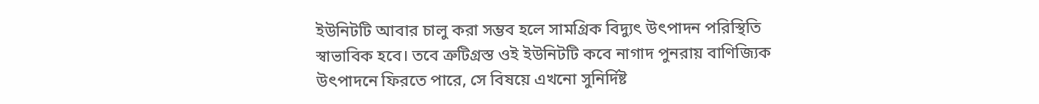ইউনিটটি আবার চালু করা সম্ভব হলে সামগ্রিক বিদ্যুৎ উৎপাদন পরিস্থিতি স্বাভাবিক হবে। তবে ত্রুটিগ্রস্ত ওই ইউনিটটি কবে নাগাদ পুনরায় বাণিজ্যিক উৎপাদনে ফিরতে পারে, সে বিষয়ে এখনো সুনির্দিষ্ট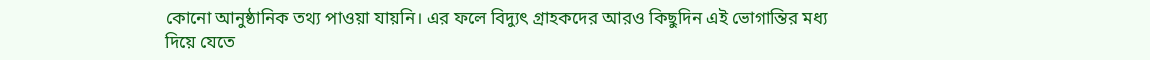কোনো আনুষ্ঠানিক তথ্য পাওয়া যায়নি। এর ফলে বিদ্যুৎ গ্রাহকদের আরও কিছুদিন এই ভোগান্তির মধ্য দিয়ে যেতে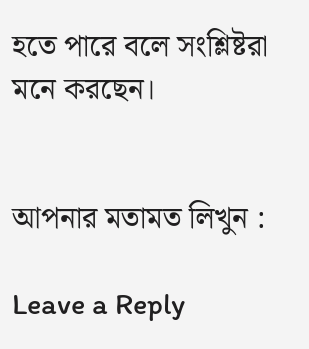হতে পারে বলে সংশ্লিষ্টরা মনে করছেন।


আপনার মতামত লিখুন :

Leave a Reply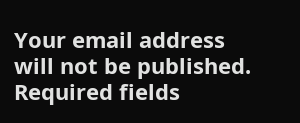Your email address will not be published. Required fields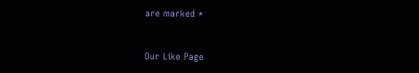are marked *


Our Like Page